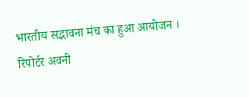भारतीय सद्भावना मंच का हुआ आयोजन ।
रिपोर्टर अवनी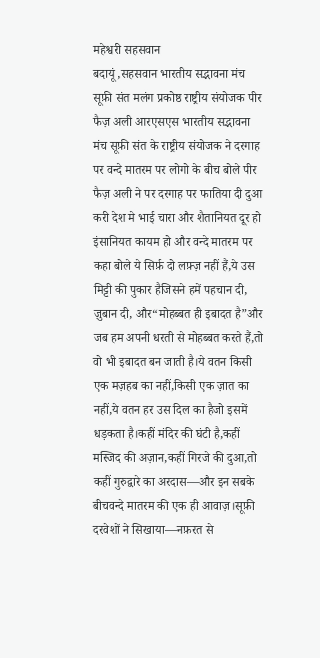महेश्वरी सहसवान
बदायूं ,सहसवान भारतीय सद्भावना मंच सूफ़ी संत मलंग प्रकोष्ठ राष्ट्रीय संयोजक पीर फैज़ अली आरएसएस भारतीय सद्भावना मंच सूफ़ी संत के राष्ट्रीय संयोजक ने दरगाह पर वन्दे मातरम पर लोगो के बीच बोले पीर फैज़ अली ने पर दरगाह पर फातिया दी दुआ करी देश मे भाई चारा और शैतानियत दूर हो इंसानियत कायम हो और वन्दे मातरम पर कहा बोले ये सिर्फ़ दो लफ़्ज़ नहीं हैं,ये उस मिट्टी की पुकार हैजिसने हमें पहचान दी, ज़ुबान दी, और“मोहब्बत ही इबादत है”और जब हम अपनी धरती से मोहब्बत करते हैं,तो वो भी इबादत बन जाती है।ये वतन किसी एक मज़हब का नहीं,किसी एक ज़ात का नहीं,ये वतन हर उस दिल का हैजो इसमें धड़कता है।कहीं मंदिर की घंटी है,कहीं मस्जिद की अज़ान,कहीं गिरजे की दुआ,तो कहीं गुरुद्वारे का अरदास—और इन सबके बीचवन्दे मातरम की एक ही आवाज़।सूफ़ी दरवेशों ने सिखाया—नफ़रत से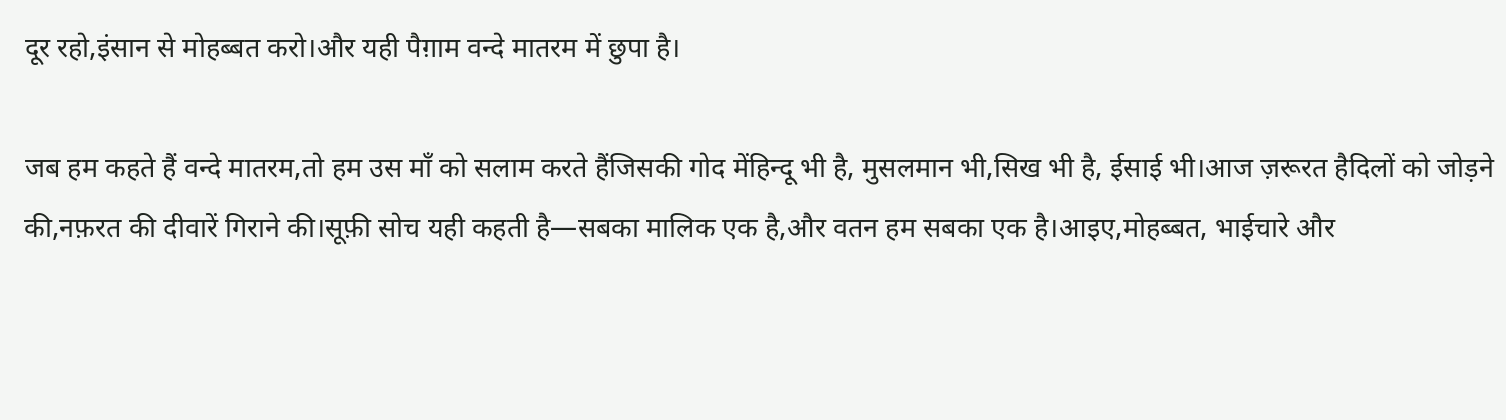दूर रहो,इंसान से मोहब्बत करो।और यही पैग़ाम वन्दे मातरम में छुपा है।

जब हम कहते हैं वन्दे मातरम,तो हम उस माँ को सलाम करते हैंजिसकी गोद मेंहिन्दू भी है, मुसलमान भी,सिख भी है, ईसाई भी।आज ज़रूरत हैदिलों को जोड़ने की,नफ़रत की दीवारें गिराने की।सूफ़ी सोच यही कहती है—सबका मालिक एक है,और वतन हम सबका एक है।आइए,मोहब्बत, भाईचारे और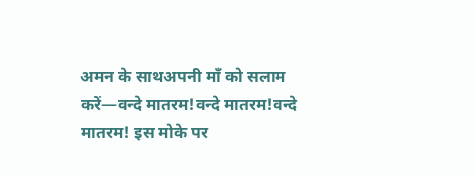अमन के साथअपनी माँ को सलाम करें—वन्दे मातरम!वन्दे मातरम!वन्दे मातरम! इस मोके पर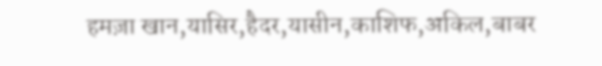हमज़ा खान,यासिर,हैदर,यासीन,काशिफ,अकिल,बाबर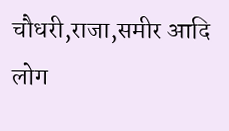चौधरी,राजा,समीर आदि लोग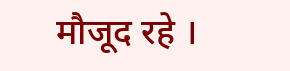मौजूद रहे ।